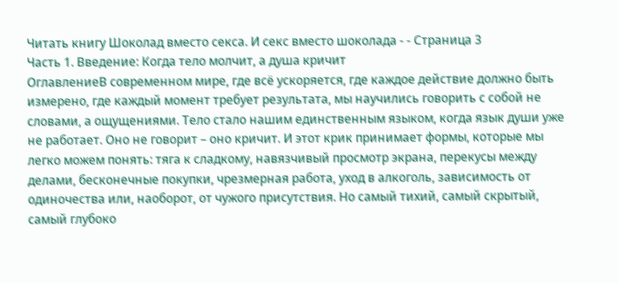Читать книгу Шоколад вместо секса. И секс вместо шоколада - - Страница 3
Часть 1. Введение: Когда тело молчит, а душа кричит
ОглавлениеВ современном мире, где всё ускоряется, где каждое действие должно быть измерено, где каждый момент требует результата, мы научились говорить с собой не словами, а ощущениями. Тело стало нашим единственным языком, когда язык души уже не работает. Оно не говорит – оно кричит. И этот крик принимает формы, которые мы легко можем понять: тяга к сладкому, навязчивый просмотр экрана, перекусы между делами, бесконечные покупки, чрезмерная работа, уход в алкоголь, зависимость от одиночества или, наоборот, от чужого присутствия. Но самый тихий, самый скрытый, самый глубоко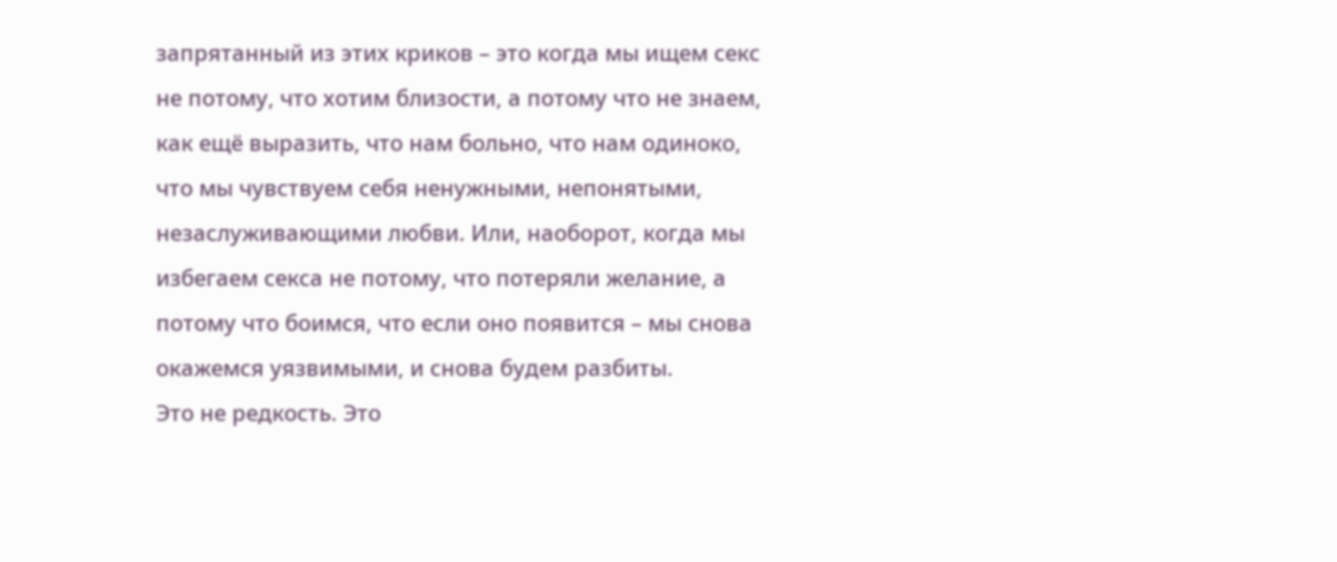запрятанный из этих криков – это когда мы ищем секс не потому, что хотим близости, а потому что не знаем, как ещё выразить, что нам больно, что нам одиноко, что мы чувствуем себя ненужными, непонятыми, незаслуживающими любви. Или, наоборот, когда мы избегаем секса не потому, что потеряли желание, а потому что боимся, что если оно появится – мы снова окажемся уязвимыми, и снова будем разбиты.
Это не редкость. Это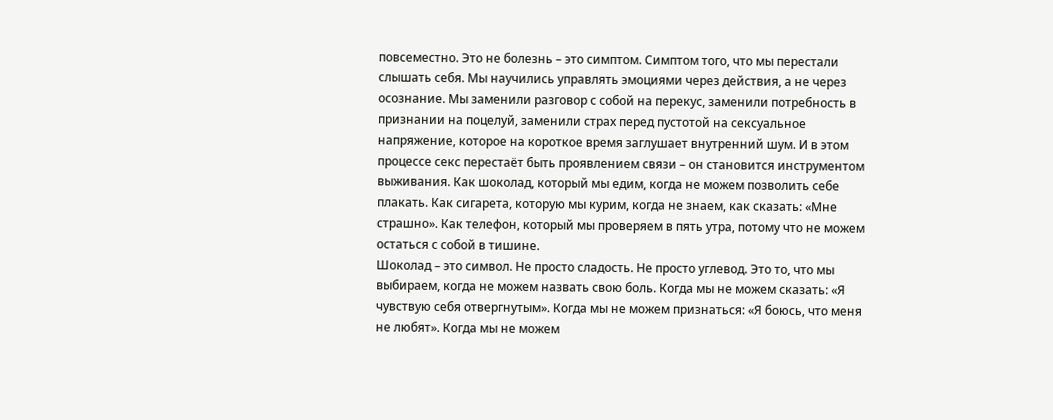повсеместно. Это не болезнь – это симптом. Симптом того, что мы перестали слышать себя. Мы научились управлять эмоциями через действия, а не через осознание. Мы заменили разговор с собой на перекус, заменили потребность в признании на поцелуй, заменили страх перед пустотой на сексуальное напряжение, которое на короткое время заглушает внутренний шум. И в этом процессе секс перестаёт быть проявлением связи – он становится инструментом выживания. Как шоколад, который мы едим, когда не можем позволить себе плакать. Как сигарета, которую мы курим, когда не знаем, как сказать: «Мне страшно». Как телефон, который мы проверяем в пять утра, потому что не можем остаться с собой в тишине.
Шоколад – это символ. Не просто сладость. Не просто углевод. Это то, что мы выбираем, когда не можем назвать свою боль. Когда мы не можем сказать: «Я чувствую себя отвергнутым». Когда мы не можем признаться: «Я боюсь, что меня не любят». Когда мы не можем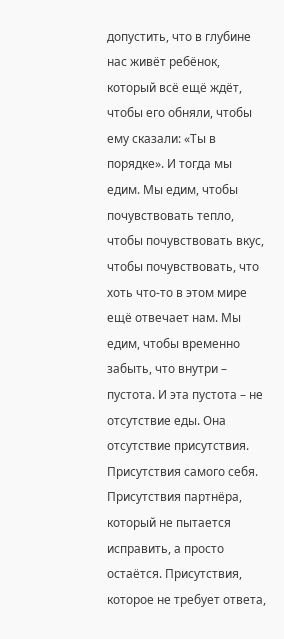допустить, что в глубине нас живёт ребёнок, который всё ещё ждёт, чтобы его обняли, чтобы ему сказали: «Ты в порядке». И тогда мы едим. Мы едим, чтобы почувствовать тепло, чтобы почувствовать вкус, чтобы почувствовать, что хоть что-то в этом мире ещё отвечает нам. Мы едим, чтобы временно забыть, что внутри – пустота. И эта пустота – не отсутствие еды. Она отсутствие присутствия. Присутствия самого себя. Присутствия партнёра, который не пытается исправить, а просто остаётся. Присутствия, которое не требует ответа,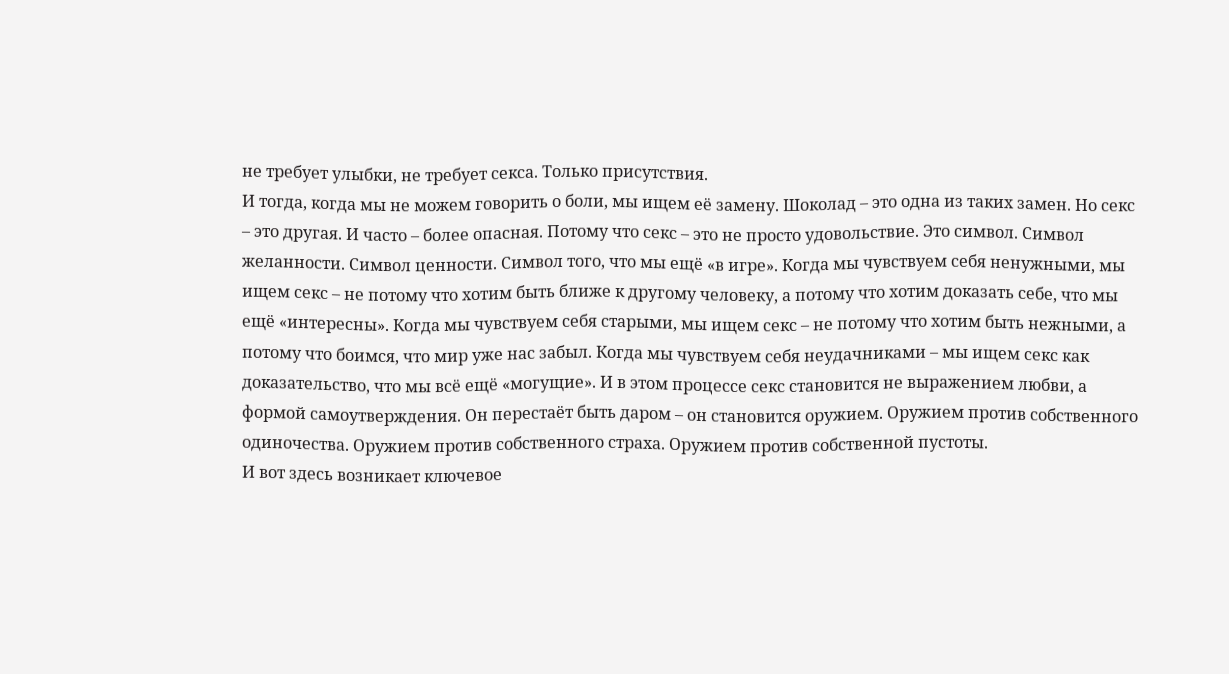не требует улыбки, не требует секса. Только присутствия.
И тогда, когда мы не можем говорить о боли, мы ищем её замену. Шоколад – это одна из таких замен. Но секс – это другая. И часто – более опасная. Потому что секс – это не просто удовольствие. Это символ. Символ желанности. Символ ценности. Символ того, что мы ещё «в игре». Когда мы чувствуем себя ненужными, мы ищем секс – не потому что хотим быть ближе к другому человеку, а потому что хотим доказать себе, что мы ещё «интересны». Когда мы чувствуем себя старыми, мы ищем секс – не потому что хотим быть нежными, а потому что боимся, что мир уже нас забыл. Когда мы чувствуем себя неудачниками – мы ищем секс как доказательство, что мы всё ещё «могущие». И в этом процессе секс становится не выражением любви, а формой самоутверждения. Он перестаёт быть даром – он становится оружием. Оружием против собственного одиночества. Оружием против собственного страха. Оружием против собственной пустоты.
И вот здесь возникает ключевое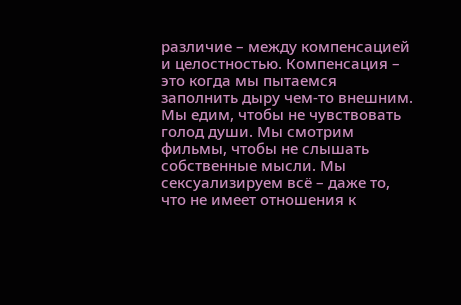различие – между компенсацией и целостностью. Компенсация – это когда мы пытаемся заполнить дыру чем-то внешним. Мы едим, чтобы не чувствовать голод души. Мы смотрим фильмы, чтобы не слышать собственные мысли. Мы сексуализируем всё – даже то, что не имеет отношения к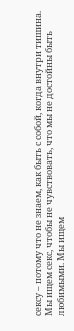сексу – потому что не знаем, как быть с собой, когда внутри тишина. Мы ищем секс, чтобы не чувствовать, что мы не достойны быть любимыми. Мы ищем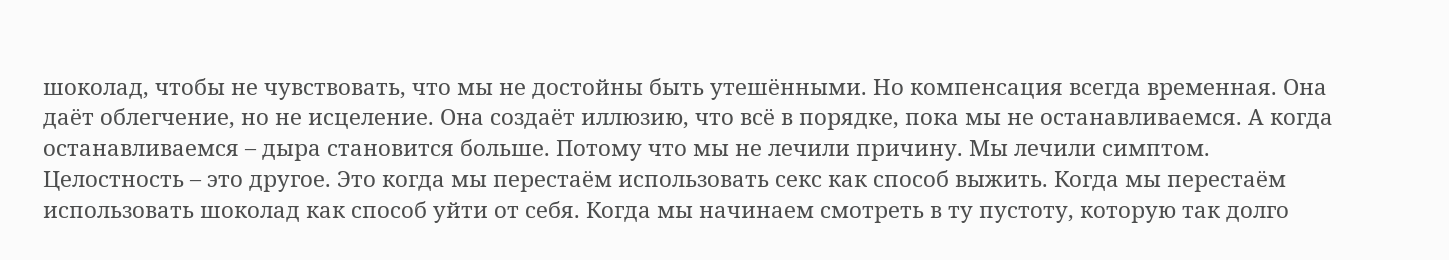шоколад, чтобы не чувствовать, что мы не достойны быть утешёнными. Но компенсация всегда временная. Она даёт облегчение, но не исцеление. Она создаёт иллюзию, что всё в порядке, пока мы не останавливаемся. А когда останавливаемся – дыра становится больше. Потому что мы не лечили причину. Мы лечили симптом.
Целостность – это другое. Это когда мы перестаём использовать секс как способ выжить. Когда мы перестаём использовать шоколад как способ уйти от себя. Когда мы начинаем смотреть в ту пустоту, которую так долго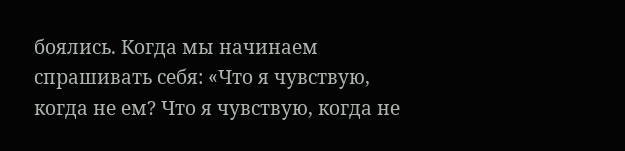боялись. Когда мы начинаем спрашивать себя: «Что я чувствую, когда не ем? Что я чувствую, когда не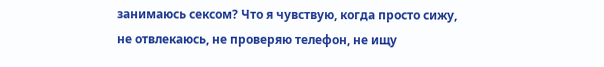занимаюсь сексом? Что я чувствую, когда просто сижу, не отвлекаюсь, не проверяю телефон, не ищу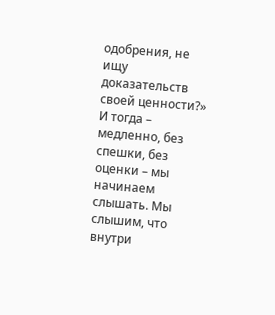одобрения, не ищу доказательств своей ценности?» И тогда – медленно, без спешки, без оценки – мы начинаем слышать. Мы слышим, что внутри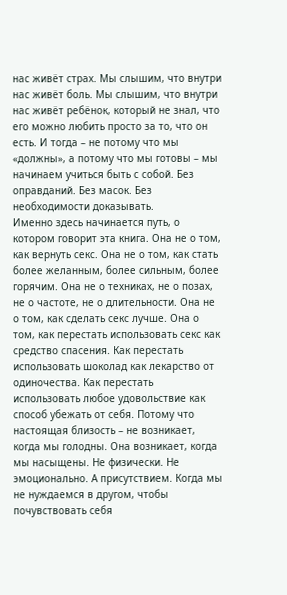нас живёт страх. Мы слышим, что внутри нас живёт боль. Мы слышим, что внутри нас живёт ребёнок, который не знал, что его можно любить просто за то, что он есть. И тогда – не потому что мы «должны», а потому что мы готовы – мы начинаем учиться быть с собой. Без оправданий. Без масок. Без необходимости доказывать.
Именно здесь начинается путь, о котором говорит эта книга. Она не о том, как вернуть секс. Она не о том, как стать более желанным, более сильным, более горячим. Она не о техниках, не о позах, не о частоте, не о длительности. Она не о том, как сделать секс лучше. Она о том, как перестать использовать секс как средство спасения. Как перестать использовать шоколад как лекарство от одиночества. Как перестать использовать любое удовольствие как способ убежать от себя. Потому что настоящая близость – не возникает, когда мы голодны. Она возникает, когда мы насыщены. Не физически. Не эмоционально. А присутствием. Когда мы не нуждаемся в другом, чтобы почувствовать себя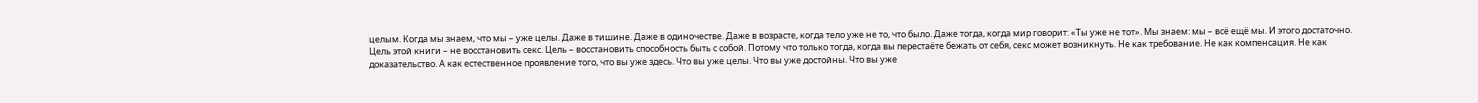целым. Когда мы знаем, что мы – уже целы. Даже в тишине. Даже в одиночестве. Даже в возрасте, когда тело уже не то, что было. Даже тогда, когда мир говорит: «Ты уже не тот». Мы знаем: мы – всё ещё мы. И этого достаточно.
Цель этой книги – не восстановить секс. Цель – восстановить способность быть с собой. Потому что только тогда, когда вы перестаёте бежать от себя, секс может возникнуть. Не как требование. Не как компенсация. Не как доказательство. А как естественное проявление того, что вы уже здесь. Что вы уже целы. Что вы уже достойны. Что вы уже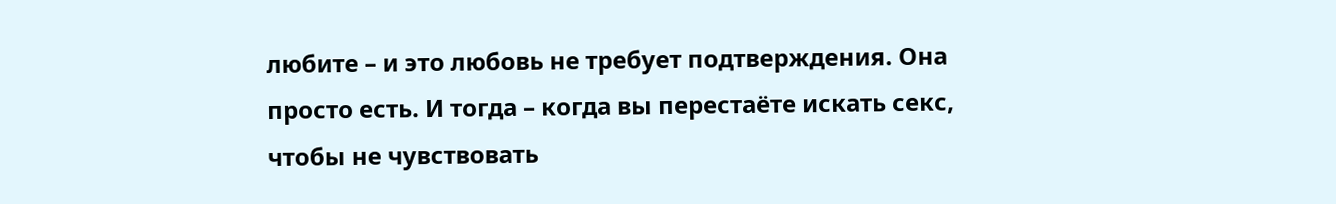любите – и это любовь не требует подтверждения. Она просто есть. И тогда – когда вы перестаёте искать секс, чтобы не чувствовать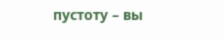пустоту – вы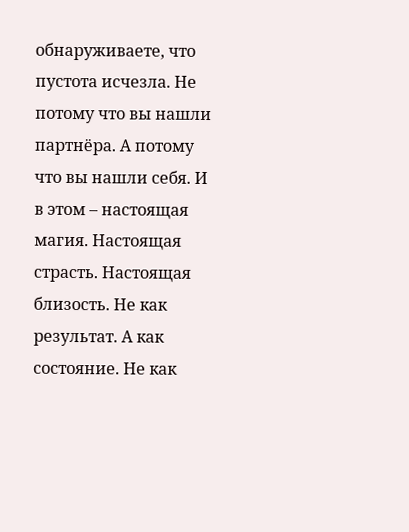обнаруживаете, что пустота исчезла. Не потому что вы нашли партнёра. А потому что вы нашли себя. И в этом – настоящая магия. Настоящая страсть. Настоящая близость. Не как результат. А как состояние. Не как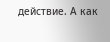действие. А как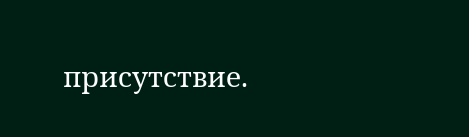присутствие.